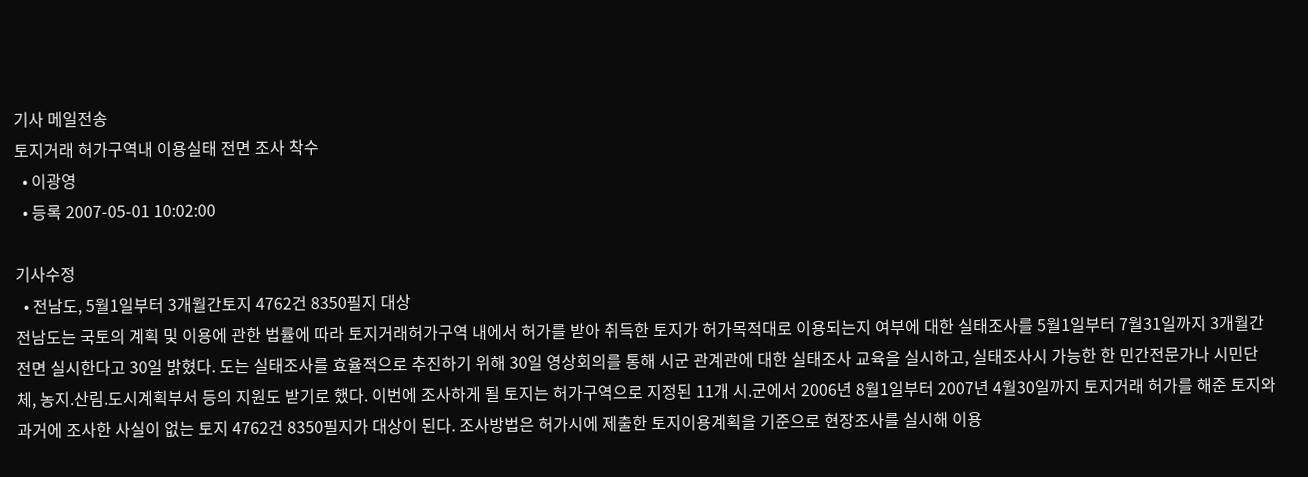기사 메일전송
토지거래 허가구역내 이용실태 전면 조사 착수
  • 이광영
  • 등록 2007-05-01 10:02:00

기사수정
  • 전남도, 5월1일부터 3개월간토지 4762건 8350필지 대상
전남도는 국토의 계획 및 이용에 관한 법률에 따라 토지거래허가구역 내에서 허가를 받아 취득한 토지가 허가목적대로 이용되는지 여부에 대한 실태조사를 5월1일부터 7월31일까지 3개월간 전면 실시한다고 30일 밝혔다. 도는 실태조사를 효율적으로 추진하기 위해 30일 영상회의를 통해 시군 관계관에 대한 실태조사 교육을 실시하고, 실태조사시 가능한 한 민간전문가나 시민단체, 농지.산림.도시계획부서 등의 지원도 받기로 했다. 이번에 조사하게 될 토지는 허가구역으로 지정된 11개 시.군에서 2006년 8월1일부터 2007년 4월30일까지 토지거래 허가를 해준 토지와 과거에 조사한 사실이 없는 토지 4762건 8350필지가 대상이 된다. 조사방법은 허가시에 제출한 토지이용계획을 기준으로 현장조사를 실시해 이용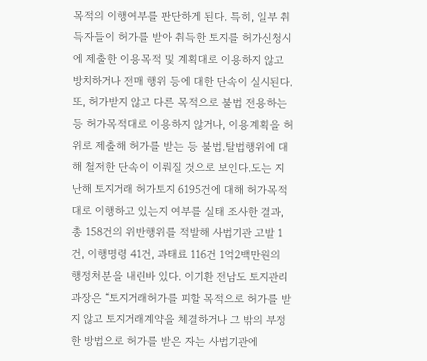목적의 이행여부를 판단하게 된다. 특히, 일부 취득자들이 허가를 받아 취득한 토지를 허가신청시에 제출한 이용목적 및 계획대로 이용하지 않고 방치하거나 전매 행위 등에 대한 단속이 실시된다. 또, 허가받지 않고 다른 목적으로 불법 전용하는 등 허가목적대로 이용하지 않거나, 이용계획을 허위로 제출해 허가를 받는 등 불법.탈법행위에 대해 철저한 단속이 이뤄질 것으로 보인다.도는 지난해 토지거래 허가토지 6195건에 대해 허가목적대로 이행하고 있는지 여부를 실태 조사한 결과, 총 158건의 위반행위를 적발해 사법기관 고발 1건, 이행명령 41건, 과태료 116건 1억2백만원의 행정처분을 내린바 있다. 이기환 전남도 토지관리과장은 “토지거래허가를 피할 목적으로 허가를 받지 않고 토지거래계약을 체결하거나 그 밖의 부정한 방법으로 허가를 받은 자는 사법기관에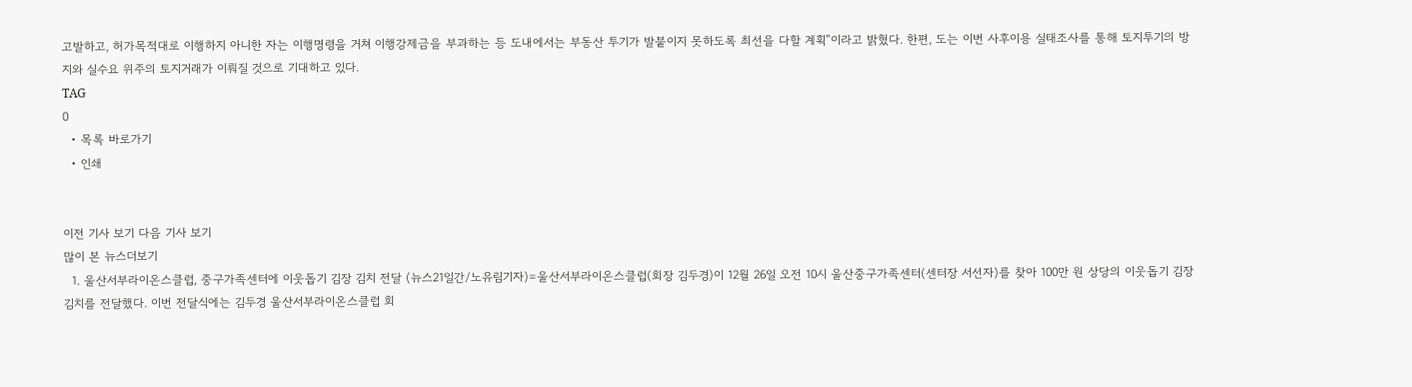고발하고, 허가목적대로 이행하지 아니한 자는 이행명령을 거쳐 이행강제금을 부과하는 등 도내에서는 부동산 투기가 발붙이지 못하도록 최선을 다할 계획”이라고 밝혔다. 한편, 도는 이번 사후이용 실태조사를 통해 토지투기의 방지와 실수요 위주의 토지거래가 이뤄질 것으로 기대하고 있다.
TAG
0
  • 목록 바로가기
  • 인쇄


이전 기사 보기 다음 기사 보기
많이 본 뉴스더보기
  1. 울산서부라이온스클럽, 중구가족센터에 이웃돕기 김장 김치 전달 (뉴스21일간/노유림기자)=울산서부라이온스클럽(회장 김두경)이 12월 26일 오전 10시 울산중구가족센터(센터장 서선자)를 찾아 100만 원 상당의 이웃돕기 김장 김치를 전달했다. 이번 전달식에는 김두경 울산서부라이온스클럽 회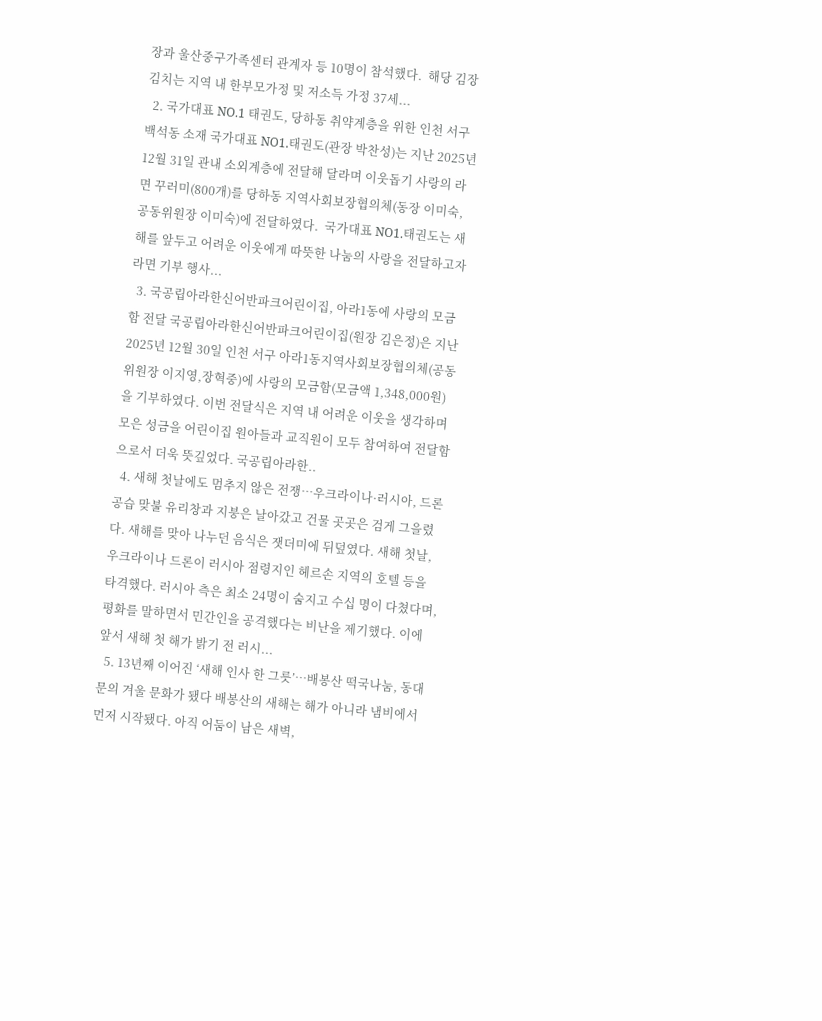장과 울산중구가족센터 관계자 등 10명이 참석했다.  해당 김장 김치는 지역 내 한부모가정 및 저소득 가정 37세...
  2. 국가대표 NO.1 태권도, 당하동 취약계층을 위한 인천 서구 백석동 소재 국가대표 NO1.태권도(관장 박찬성)는 지난 2025년 12월 31일 관내 소외계층에 전달해 달라며 이웃돕기 사랑의 라면 꾸러미(800개)를 당하동 지역사회보장협의체(동장 이미숙, 공동위원장 이미숙)에 전달하였다.  국가대표 NO1.태권도는 새해를 앞두고 어려운 이웃에게 따뜻한 나눔의 사랑을 전달하고자 라면 기부 행사...
  3. 국공립아라한신어반파크어린이집, 아라1동에 사랑의 모금함 전달 국공립아라한신어반파크어린이집(원장 김은정)은 지난 2025년 12월 30일 인천 서구 아라1동지역사회보장협의체(공동위원장 이지영,장혁중)에 사랑의 모금함(모금액 1,348,000원)을 기부하였다. 이번 전달식은 지역 내 어려운 이웃을 생각하며 모은 성금을 어린이집 원아들과 교직원이 모두 참여하여 전달함으로서 더욱 뜻깊었다. 국공립아라한..
  4. 새해 첫날에도 멈추지 않은 전쟁…우크라이나·러시아, 드론 공습 맞불 유리창과 지붕은 날아갔고 건물 곳곳은 검게 그을렸다. 새해를 맞아 나누던 음식은 잿더미에 뒤덮였다. 새해 첫날, 우크라이나 드론이 러시아 점령지인 헤르손 지역의 호텔 등을 타격했다. 러시아 측은 최소 24명이 숨지고 수십 명이 다쳤다며, 평화를 말하면서 민간인을 공격했다는 비난을 제기했다. 이에 앞서 새해 첫 해가 밝기 전 러시...
  5. 13년째 이어진 ‘새해 인사 한 그릇’…배봉산 떡국나눔, 동대문의 겨울 문화가 됐다 배봉산의 새해는 해가 아니라 냄비에서 먼저 시작됐다. 아직 어둠이 남은 새벽,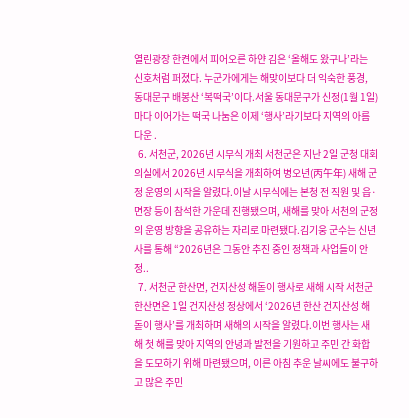열린광장 한켠에서 피어오른 하얀 김은 ‘올해도 왔구나’라는 신호처럼 퍼졌다. 누군가에게는 해맞이보다 더 익숙한 풍경, 동대문구 배봉산 ‘복떡국’이다.서울 동대문구가 신정(1월 1일)마다 이어가는 떡국 나눔은 이제 ‘행사’라기보다 지역의 아름다운 .
  6. 서천군, 2026년 시무식 개최 서천군은 지난 2일 군청 대회의실에서 2026년 시무식을 개최하여 병오년(丙午年) 새해 군정 운영의 시작을 알렸다.이날 시무식에는 본청 전 직원 및 읍·면장 등이 참석한 가운데 진행됐으며, 새해를 맞아 서천의 군정의 운영 방향을 공유하는 자리로 마련됐다.김기웅 군수는 신년사를 통해 “2026년은 그동안 추진 중인 정책과 사업들이 안정..
  7. 서천군 한산면, 건지산성 해돋이 행사로 새해 시작 서천군 한산면은 1일 건지산성 정상에서 ‘2026년 한산 건지산성 해돋이 행사’를 개최하며 새해의 시작을 알렸다.이번 행사는 새해 첫 해를 맞아 지역의 안녕과 발전을 기원하고 주민 간 화합을 도모하기 위해 마련됐으며, 이른 아침 추운 날씨에도 불구하고 많은 주민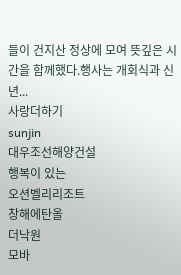들이 건지산 정상에 모여 뜻깊은 시간을 함께했다.행사는 개회식과 신년...
사랑더하기
sunjin
대우조선해양건설
행복이 있는
오션벨리리조트
창해에탄올
더낙원
모바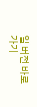일 버전 바로가기